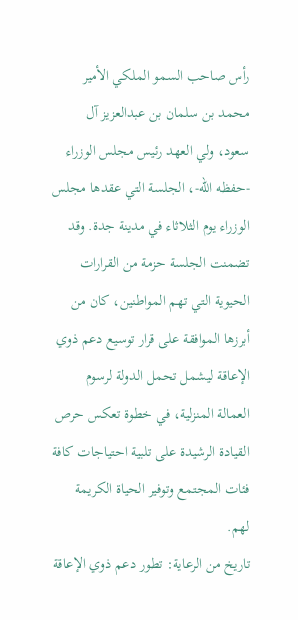رأس صاحب السمو الملكي الأمير محمد بن سلمان بن عبدالعزيز آل سعود، ولي العهد رئيس مجلس الوزراء -حفظه الله-، الجلسة التي عقدها مجلس الوزراء يوم الثلاثاء في مدينة جدة. وقد تضمنت الجلسة حزمة من القرارات الحيوية التي تهم المواطنين، كان من أبرزها الموافقة على قرار توسيع دعم ذوي الإعاقة ليشمل تحمل الدولة لرسوم العمالة المنزلية، في خطوة تعكس حرص القيادة الرشيدة على تلبية احتياجات كافة فئات المجتمع وتوفير الحياة الكريمة لهم.
تاريخ من الرعاية: تطور دعم ذوي الإعاقة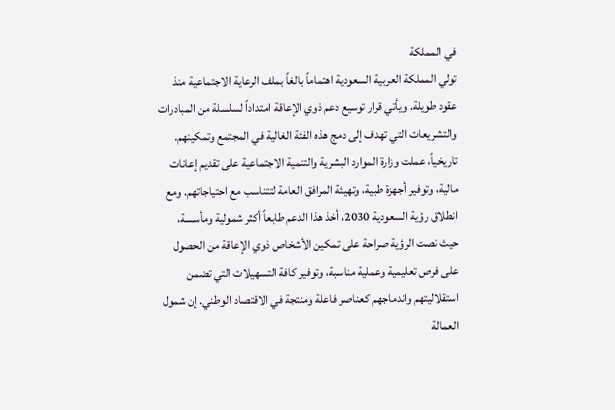في المملكة
تولي المملكة العربية السعودية اهتماماً بالغاً بملف الرعاية الاجتماعية منذ عقود طويلة. ويأتي قرار توسيع دعم ذوي الإعاقة امتداداً لسلسلة من المبادرات والتشريعات التي تهدف إلى دمج هذه الفئة الغالية في المجتمع وتمكينهم. تاريخياً، عملت وزارة الموارد البشرية والتنمية الاجتماعية على تقديم إعانات مالية، وتوفير أجهزة طبية، وتهيئة المرافق العامة لتتناسب مع احتياجاتهم. ومع انطلاق رؤية السعودية 2030، أخذ هذا الدعم طابعاً أكثر شمولية ومأسسة، حيث نصت الرؤية صراحة على تمكين الأشخاص ذوي الإعاقة من الحصول على فرص تعليمية وعملية مناسبة، وتوفير كافة التسهيلات التي تضمن استقلاليتهم واندماجهم كعناصر فاعلة ومنتجة في الاقتصاد الوطني. إن شمول العمالة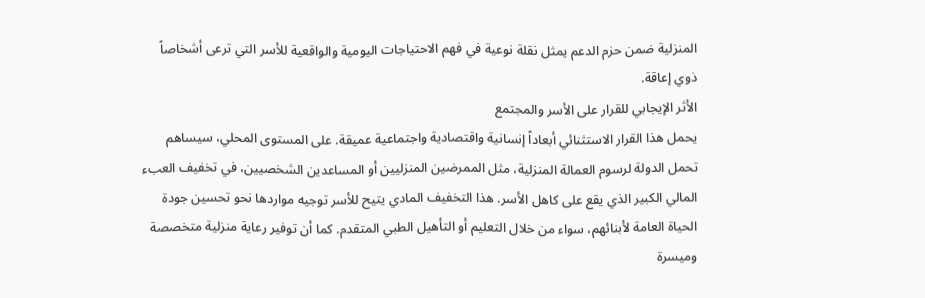المنزلية ضمن حزم الدعم يمثل نقلة نوعية في فهم الاحتياجات اليومية والواقعية للأسر التي ترعى أشخاصاً ذوي إعاقة.
الأثر الإيجابي للقرار على الأسر والمجتمع
يحمل هذا القرار الاستثنائي أبعاداً إنسانية واقتصادية واجتماعية عميقة. على المستوى المحلي، سيساهم تحمل الدولة لرسوم العمالة المنزلية، مثل الممرضين المنزليين أو المساعدين الشخصيين، في تخفيف العبء المالي الكبير الذي يقع على كاهل الأسر. هذا التخفيف المادي يتيح للأسر توجيه مواردها نحو تحسين جودة الحياة العامة لأبنائهم، سواء من خلال التعليم أو التأهيل الطبي المتقدم. كما أن توفير رعاية منزلية متخصصة وميسرة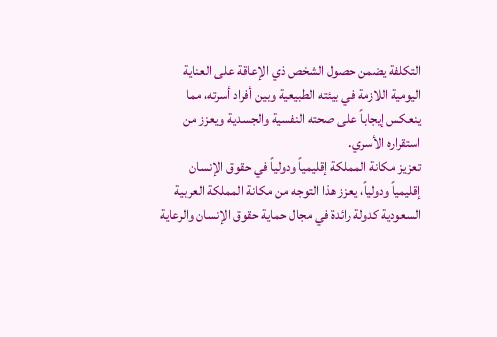التكلفة يضمن حصول الشخص ذي الإعاقة على العناية اليومية اللازمة في بيئته الطبيعية وبين أفراد أسرته، مما ينعكس إيجاباً على صحته النفسية والجسدية ويعزز من استقراره الأسري.
تعزيز مكانة المملكة إقليمياً ودولياً في حقوق الإنسان
إقليمياً ودولياً، يعزز هذا التوجه من مكانة المملكة العربية السعودية كدولة رائدة في مجال حماية حقوق الإنسان والرعاية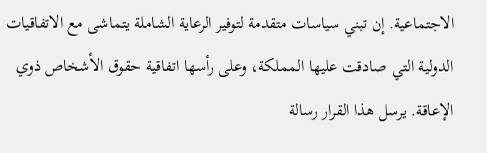الاجتماعية. إن تبني سياسات متقدمة لتوفير الرعاية الشاملة يتماشى مع الاتفاقيات الدولية التي صادقت عليها المملكة، وعلى رأسها اتفاقية حقوق الأشخاص ذوي الإعاقة. يرسل هذا القرار رسالة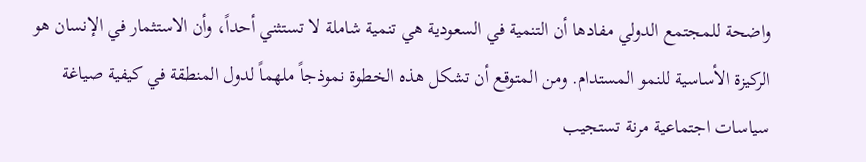واضحة للمجتمع الدولي مفادها أن التنمية في السعودية هي تنمية شاملة لا تستثني أحداً، وأن الاستثمار في الإنسان هو الركيزة الأساسية للنمو المستدام. ومن المتوقع أن تشكل هذه الخطوة نموذجاً ملهماً لدول المنطقة في كيفية صياغة سياسات اجتماعية مرنة تستجيب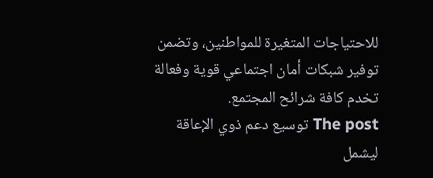للاحتياجات المتغيرة للمواطنين، وتضمن توفير شبكات أمان اجتماعي قوية وفعالة تخدم كافة شرائح المجتمع.
The post توسيع دعم ذوي الإعاقة ليشمل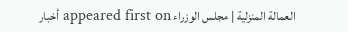العمالة المنزلية | مجلس الوزراء appeared first on أخبار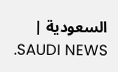السعودية | SAUDI NEWS.